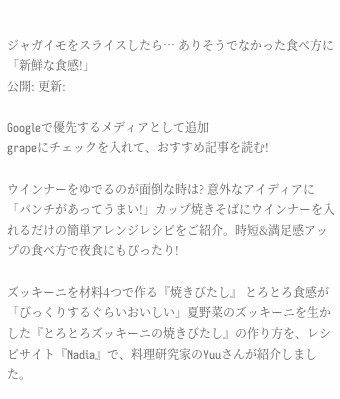ジャガイモをスライスしたら… ありそうでなかった食べ方に「新鮮な食感!」
公開: 更新:

Googleで優先するメディアとして追加
grapeにチェックを入れて、おすすめ記事を読む!

ウインナーをゆでるのが面倒な時は? 意外なアイディアに「パンチがあってうまい!」カップ焼きそばにウインナーを入れるだけの簡単アレンジレシピをご紹介。時短&満足感アップの食べ方で夜食にもぴったり!

ズッキーニを材料4つで作る『焼きびたし』 とろとろ食感が「びっくりするぐらいおいしい」夏野菜のズッキーニを生かした『とろとろズッキーニの焼きびたし』の作り方を、レシピサイト『Nadia』で、料理研究家のYuuさんが紹介しました。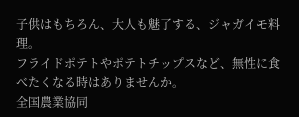子供はもちろん、大人も魅了する、ジャガイモ料理。
フライドポテトやポテトチップスなど、無性に食べたくなる時はありませんか。
全国農業協同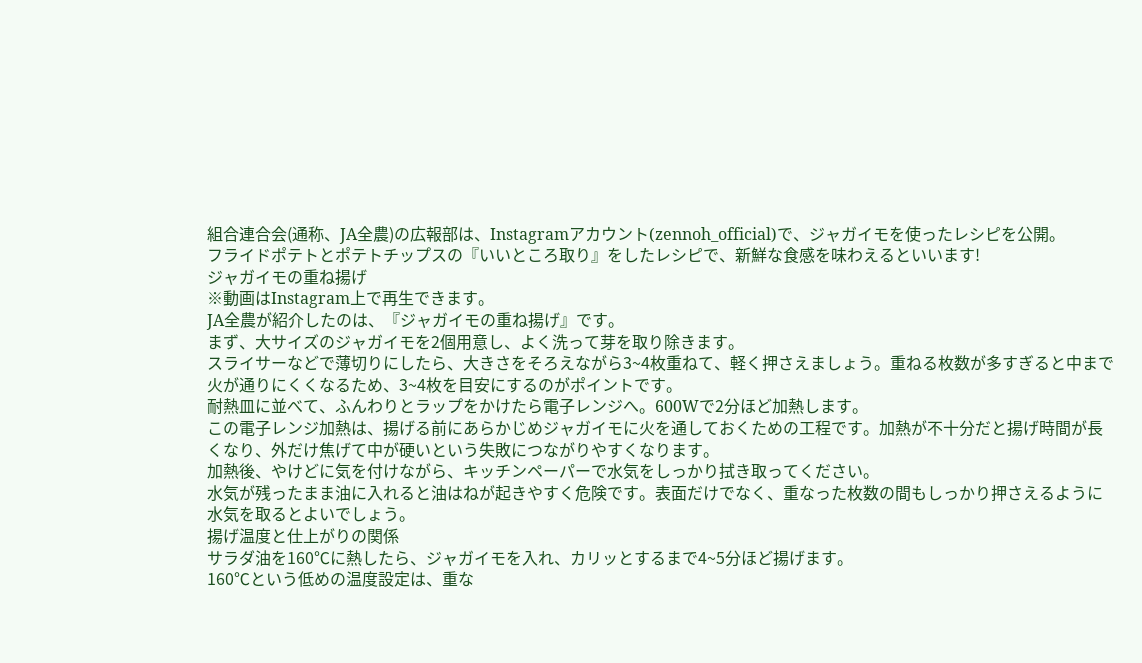組合連合会(通称、JA全農)の広報部は、Instagramアカウント(zennoh_official)で、ジャガイモを使ったレシピを公開。
フライドポテトとポテトチップスの『いいところ取り』をしたレシピで、新鮮な食感を味わえるといいます!
ジャガイモの重ね揚げ
※動画はInstagram上で再生できます。
JA全農が紹介したのは、『ジャガイモの重ね揚げ』です。
まず、大サイズのジャガイモを2個用意し、よく洗って芽を取り除きます。
スライサーなどで薄切りにしたら、大きさをそろえながら3~4枚重ねて、軽く押さえましょう。重ねる枚数が多すぎると中まで火が通りにくくなるため、3~4枚を目安にするのがポイントです。
耐熱皿に並べて、ふんわりとラップをかけたら電子レンジへ。600Wで2分ほど加熱します。
この電子レンジ加熱は、揚げる前にあらかじめジャガイモに火を通しておくための工程です。加熱が不十分だと揚げ時間が長くなり、外だけ焦げて中が硬いという失敗につながりやすくなります。
加熱後、やけどに気を付けながら、キッチンペーパーで水気をしっかり拭き取ってください。
水気が残ったまま油に入れると油はねが起きやすく危険です。表面だけでなく、重なった枚数の間もしっかり押さえるように水気を取るとよいでしょう。
揚げ温度と仕上がりの関係
サラダ油を160℃に熱したら、ジャガイモを入れ、カリッとするまで4~5分ほど揚げます。
160℃という低めの温度設定は、重な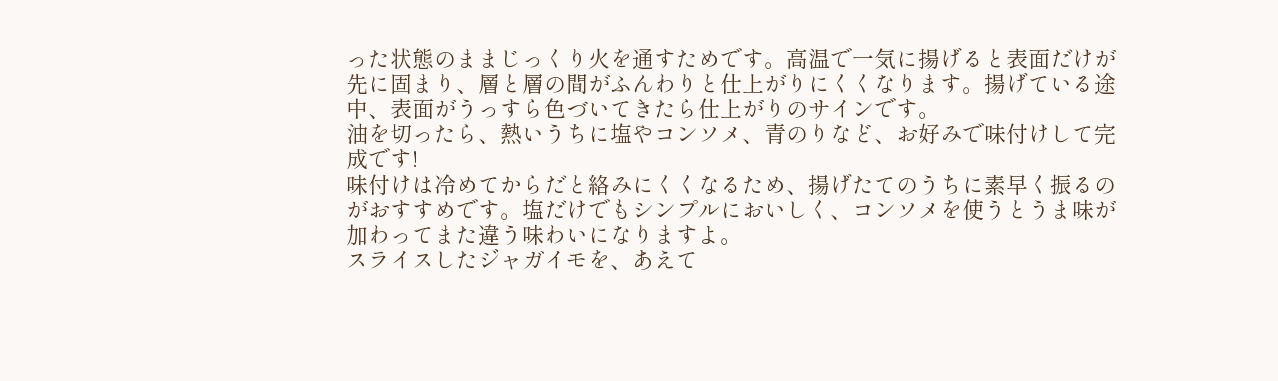った状態のままじっくり火を通すためです。高温で一気に揚げると表面だけが先に固まり、層と層の間がふんわりと仕上がりにくくなります。揚げている途中、表面がうっすら色づいてきたら仕上がりのサインです。
油を切ったら、熱いうちに塩やコンソメ、青のりなど、お好みで味付けして完成です!
味付けは冷めてからだと絡みにくくなるため、揚げたてのうちに素早く振るのがおすすめです。塩だけでもシンプルにおいしく、コンソメを使うとうま味が加わってまた違う味わいになりますよ。
スライスしたジャガイモを、あえて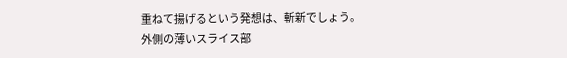重ねて揚げるという発想は、斬新でしょう。
外側の薄いスライス部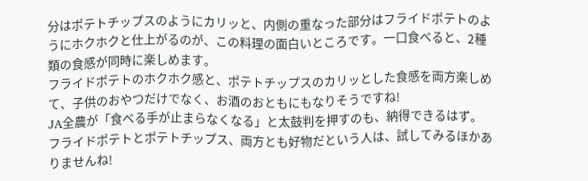分はポテトチップスのようにカリッと、内側の重なった部分はフライドポテトのようにホクホクと仕上がるのが、この料理の面白いところです。一口食べると、2種類の食感が同時に楽しめます。
フライドポテトのホクホク感と、ポテトチップスのカリッとした食感を両方楽しめて、子供のおやつだけでなく、お酒のおともにもなりそうですね!
JA全農が「食べる手が止まらなくなる」と太鼓判を押すのも、納得できるはず。
フライドポテトとポテトチップス、両方とも好物だという人は、試してみるほかありませんね!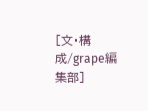[文・構成/grape編集部]